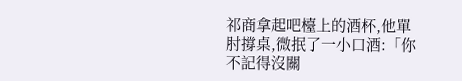祁商拿起吧檯上的酒杯,他單肘撐桌,微抿了一小口酒:「你不記得沒關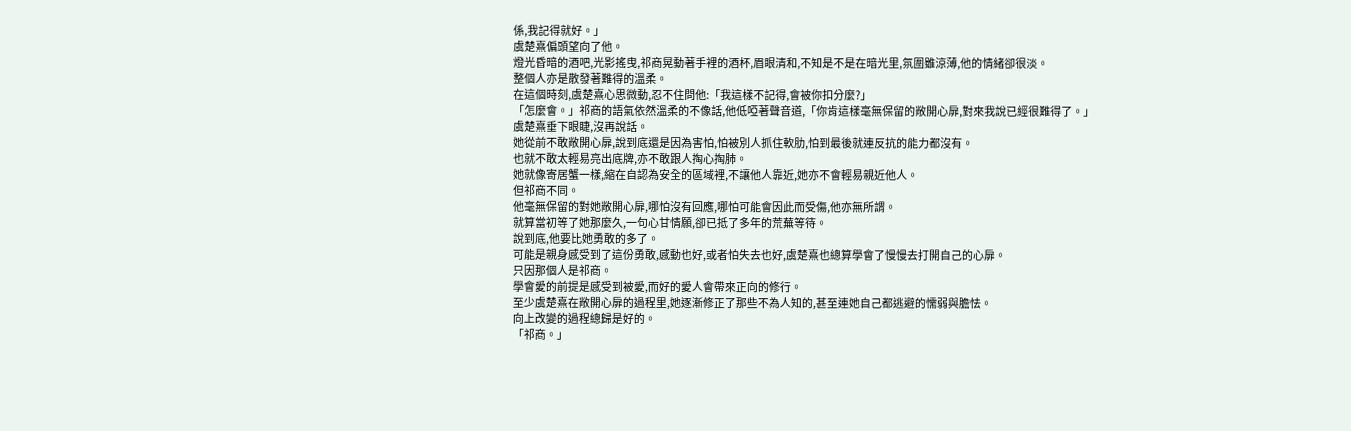係,我記得就好。」
虞楚熹偏頭望向了他。
燈光昏暗的酒吧,光影搖曳,祁商晃動著手裡的酒杯,眉眼清和,不知是不是在暗光里,氛圍雖涼薄,他的情緒卻很淡。
整個人亦是散發著難得的溫柔。
在這個時刻,虞楚熹心思微動,忍不住問他:「我這樣不記得,會被你扣分麼?」
「怎麼會。」祁商的語氣依然溫柔的不像話,他低啞著聲音道,「你肯這樣毫無保留的敞開心扉,對來我說已經很難得了。」
虞楚熹垂下眼睫,沒再說話。
她從前不敢敞開心扉,說到底還是因為害怕,怕被別人抓住軟肋,怕到最後就連反抗的能力都沒有。
也就不敢太輕易亮出底牌,亦不敢跟人掏心掏肺。
她就像寄居蟹一樣,縮在自認為安全的區域裡,不讓他人靠近,她亦不會輕易親近他人。
但祁商不同。
他毫無保留的對她敞開心扉,哪怕沒有回應,哪怕可能會因此而受傷,他亦無所謂。
就算當初等了她那麼久,一句心甘情願,卻已抵了多年的荒蕪等待。
說到底,他要比她勇敢的多了。
可能是親身感受到了這份勇敢,感動也好,或者怕失去也好,虞楚熹也總算學會了慢慢去打開自己的心扉。
只因那個人是祁商。
學會愛的前提是感受到被愛,而好的愛人會帶來正向的修行。
至少虞楚熹在敞開心扉的過程里,她逐漸修正了那些不為人知的,甚至連她自己都逃避的懦弱與膽怯。
向上改變的過程總歸是好的。
「祁商。」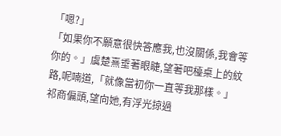「嗯?」
「如果你不願意很快答應我,也沒關係,我會等你的。」虞楚熹垂著眼睫,望著吧檯桌上的紋路,呢喃道,「就像當初你一直等我那樣。」
祁商偏頭,望向她,有浮光掠過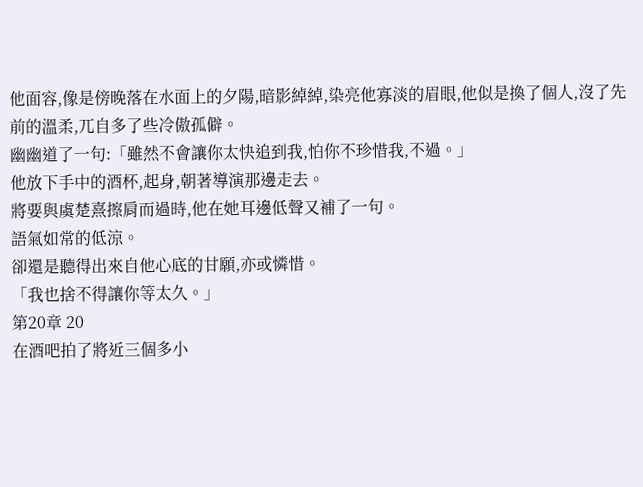他面容,像是傍晚落在水面上的夕陽,暗影綽綽,染亮他寡淡的眉眼,他似是換了個人,沒了先前的溫柔,兀自多了些冷傲孤僻。
幽幽道了一句:「雖然不會讓你太快追到我,怕你不珍惜我,不過。」
他放下手中的酒杯,起身,朝著導演那邊走去。
將要與虞楚熹擦肩而過時,他在她耳邊低聲又補了一句。
語氣如常的低涼。
卻還是聽得出來自他心底的甘願,亦或憐惜。
「我也捨不得讓你等太久。」
第20章 20
在酒吧拍了將近三個多小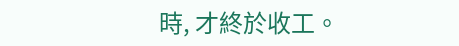時, 才終於收工。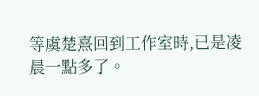等虞楚熹回到工作室時,已是凌晨一點多了。